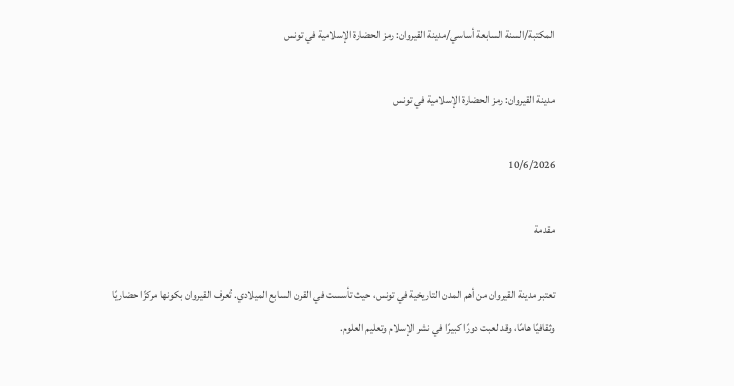المكتبة/السنة السابعة أساسي/مدينة القيروان: رمز الحضارة الإسلامية في تونس

مدينة القيروان: رمز الحضارة الإسلامية في تونس

10/6/2026

مقدمة

تعتبر مدينة القيروان من أهم المدن التاريخية في تونس، حيث تأسست في القرن السابع الميلادي. تُعرف القيروان بكونها مركزًا حضاريًا وثقافيًا هامًا، وقد لعبت دورًا كبيرًا في نشر الإسلام وتعليم العلوم.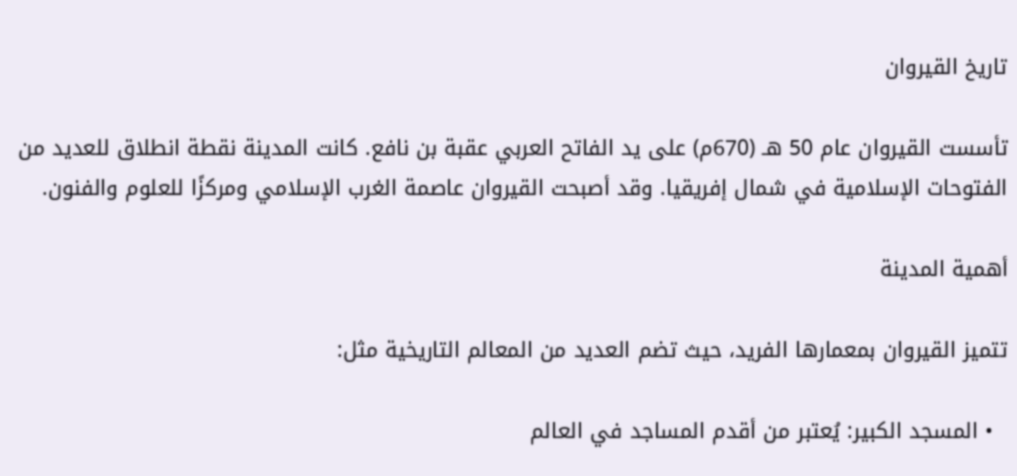تاريخ القيروان

تأسست القيروان عام 50 هـ (670م) على يد الفاتح العربي عقبة بن نافع. كانت المدينة نقطة انطلاق للعديد من الفتوحات الإسلامية في شمال إفريقيا. وقد أصبحت القيروان عاصمة الغرب الإسلامي ومركزًا للعلوم والفنون.

أهمية المدينة

تتميز القيروان بمعمارها الفريد، حيث تضم العديد من المعالم التاريخية مثل:

  • المسجد الكبير: يُعتبر من أقدم المساجد في العالم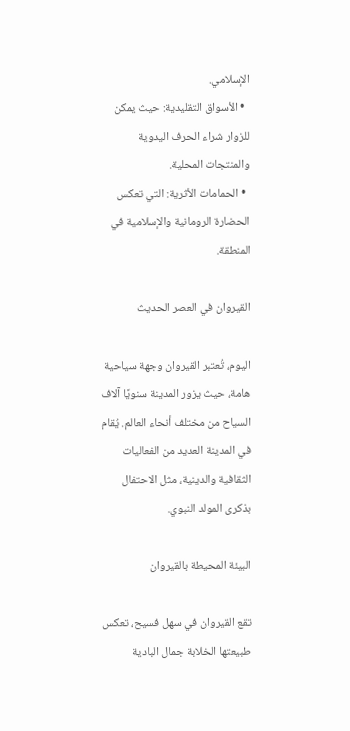الإسلامي.
  • الأسواق التقليدية: حيث يمكن للزوار شراء الحرف اليدوية والمنتجات المحلية.
  • الحمامات الأثرية: التي تعكس الحضارة الرومانية والإسلامية في المنطقة.

القيروان في العصر الحديث

اليوم، تُعتبر القيروان وجهة سياحية هامة، حيث يزور المدينة سنويًا آلاف السياح من مختلف أنحاء العالم. يُقام في المدينة العديد من الفعاليات الثقافية والدينية، مثل الاحتفال بذكرى المولد النبوي.

البيئة المحيطة بالقيروان

تقع القيروان في سهل فسيح، تعكس طبيعتها الخلابة جمال البادية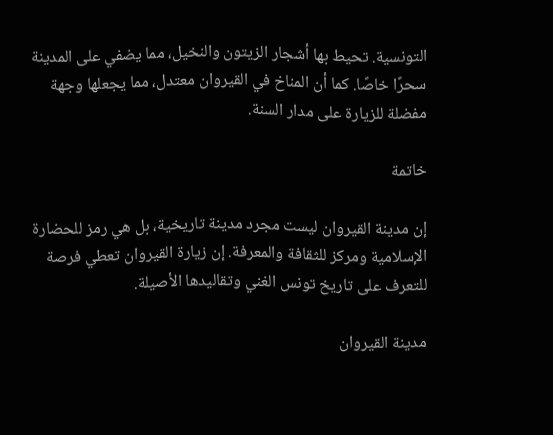التونسية. تحيط بها أشجار الزيتون والنخيل، مما يضفي على المدينة سحرًا خاصًا. كما أن المناخ في القيروان معتدل، مما يجعلها وجهة مفضلة للزيارة على مدار السنة.

خاتمة

إن مدينة القيروان ليست مجرد مدينة تاريخية، بل هي رمز للحضارة الإسلامية ومركز للثقافة والمعرفة. إن زيارة القيروان تعطي فرصة للتعرف على تاريخ تونس الغني وتقاليدها الأصيلة.

مدينة القيروان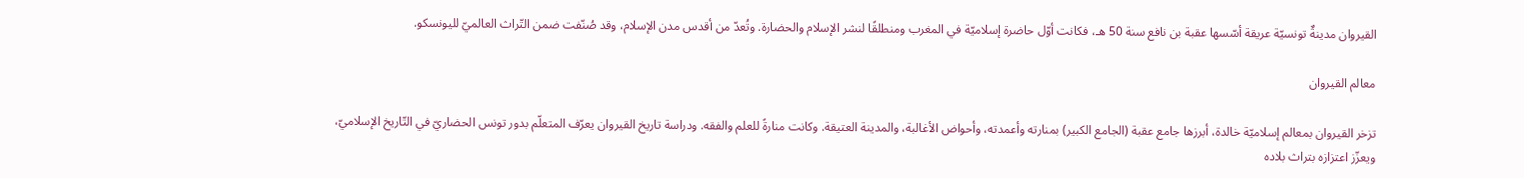القيروان مدينةٌ تونسيّة عريقة أسّسها عقبة بن نافع سنة 50 هـ، فكانت أوّل حاضرة إسلاميّة في المغرب ومنطلقًا لنشر الإسلام والحضارة. وتُعدّ من أقدس مدن الإسلام، وقد صُنّفت ضمن التّراث العالميّ لليونسكو.

معالم القيروان

تزخر القيروان بمعالم إسلاميّة خالدة، أبرزها جامع عقبة (الجامع الكبير) بمنارته وأعمدته، وأحواض الأغالبة، والمدينة العتيقة. وكانت منارةً للعلم والفقه. ودراسة تاريخ القيروان يعرّف المتعلّم بدور تونس الحضاريّ في التّاريخ الإسلاميّ، ويعزّز اعتزازه بتراث بلاده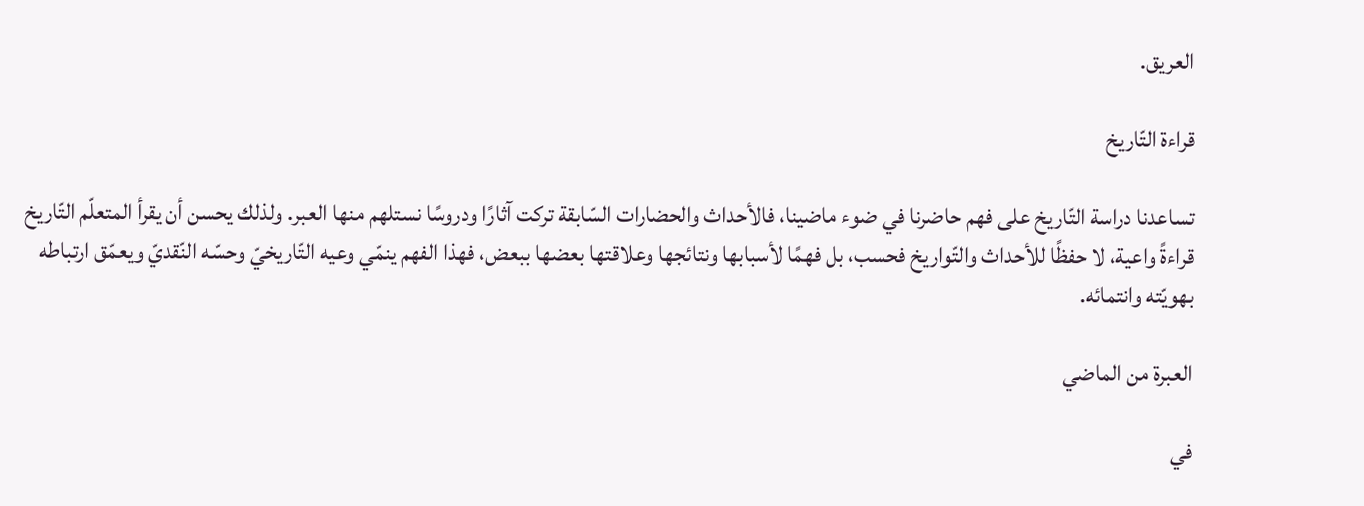العريق.

قراءة التّاريخ

تساعدنا دراسة التّاريخ على فهم حاضرنا في ضوء ماضينا، فالأحداث والحضارات السّابقة تركت آثارًا ودروسًا نستلهم منها العبر. ولذلك يحسن أن يقرأ المتعلّم التّاريخ قراءةً واعية، لا حفظًا للأحداث والتّواريخ فحسب، بل فهمًا لأسبابها ونتائجها وعلاقتها بعضها ببعض، فهذا الفهم ينمّي وعيه التّاريخيّ وحسّه النّقديّ ويعمّق ارتباطه بهويّته وانتمائه.

العبرة من الماضي

في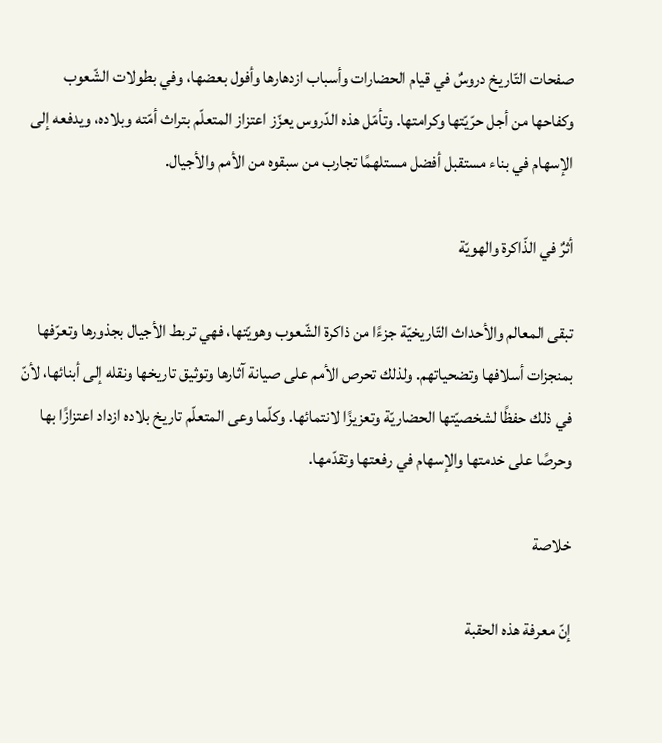صفحات التّاريخ دروسٌ في قيام الحضارات وأسباب ازدهارها وأفول بعضها، وفي بطولات الشّعوب وكفاحها من أجل حرّيّتها وكرامتها. وتأمّل هذه الدّروس يعزّز اعتزاز المتعلّم بتراث أمّته وبلاده، ويدفعه إلى الإسهام في بناء مستقبل أفضل مستلهمًا تجارب من سبقوه من الأمم والأجيال.

أثرٌ في الذّاكرة والهويّة

تبقى المعالم والأحداث التّاريخيّة جزءًا من ذاكرة الشّعوب وهويّتها، فهي تربط الأجيال بجذورها وتعرّفها بمنجزات أسلافها وتضحياتهم. ولذلك تحرص الأمم على صيانة آثارها وتوثيق تاريخها ونقله إلى أبنائها، لأنّ في ذلك حفظًا لشخصيّتها الحضاريّة وتعزيزًا لانتمائها. وكلّما وعى المتعلّم تاريخ بلاده ازداد اعتزازًا بها وحرصًا على خدمتها والإسهام في رفعتها وتقدّمها.

خلاصة

إنّ معرفة هذه الحقبة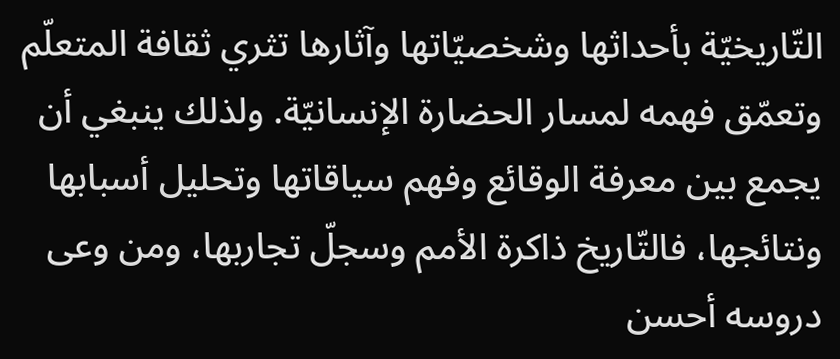التّاريخيّة بأحداثها وشخصيّاتها وآثارها تثري ثقافة المتعلّم وتعمّق فهمه لمسار الحضارة الإنسانيّة. ولذلك ينبغي أن يجمع بين معرفة الوقائع وفهم سياقاتها وتحليل أسبابها ونتائجها، فالتّاريخ ذاكرة الأمم وسجلّ تجاربها، ومن وعى دروسه أحسن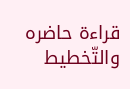قراءة حاضره والتّخطيط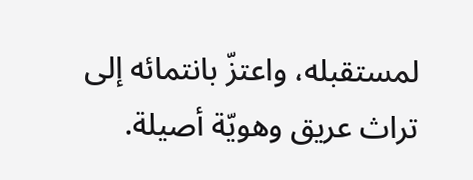لمستقبله، واعتزّ بانتمائه إلى تراث عريق وهويّة أصيلة.